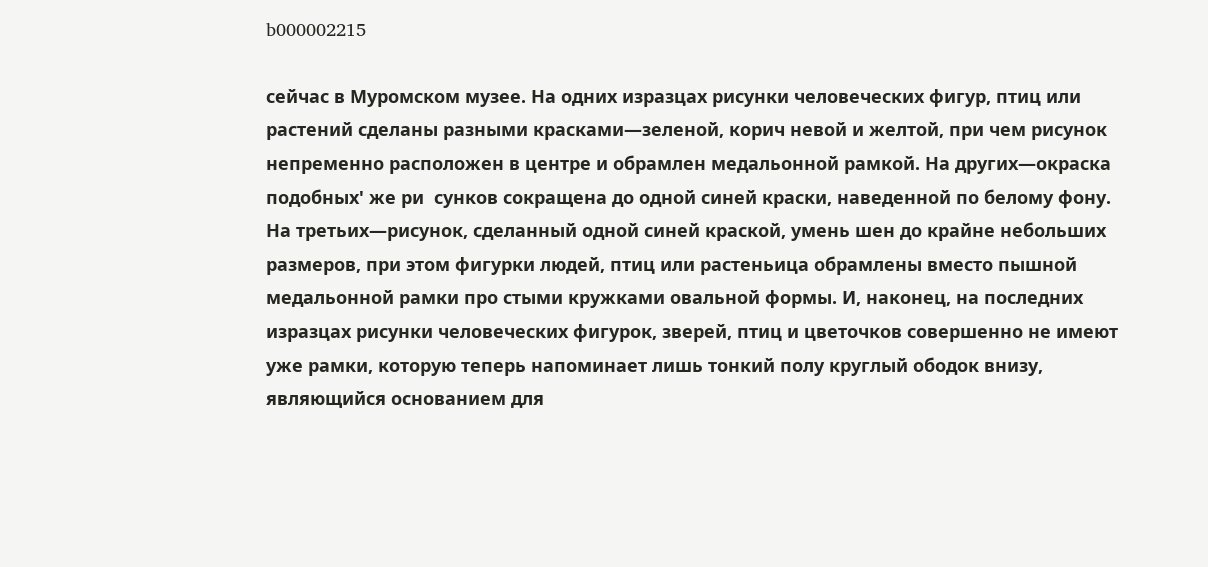b000002215

сейчас в Муромском музее. На одних изразцах рисунки человеческих фигур, птиц или растений сделаны разными красками—зеленой, корич невой и желтой, при чем рисунок непременно расположен в центре и обрамлен медальонной рамкой. На других—окраска подобных' же ри  сунков сокращена до одной синей краски, наведенной по белому фону. На третьих—рисунок, сделанный одной синей краской, умень шен до крайне небольших размеров, при этом фигурки людей, птиц или растеньица обрамлены вместо пышной медальонной рамки про стыми кружками овальной формы. И, наконец, на последних изразцах рисунки человеческих фигурок, зверей, птиц и цветочков совершенно не имеют уже рамки, которую теперь напоминает лишь тонкий полу круглый ободок внизу, являющийся основанием для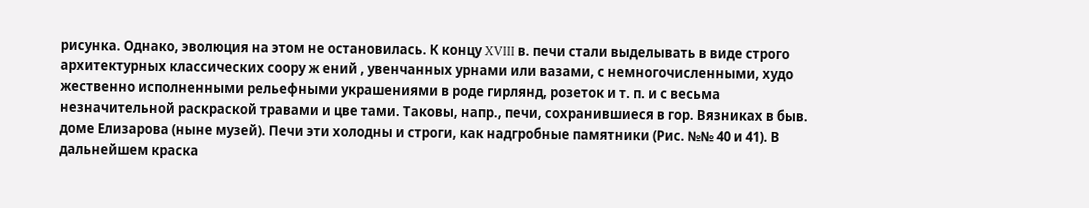рисунка. Однако, эволюция на этом не остановилась. К концу XVIII в. печи стали выделывать в виде строго архитектурных классических соору ж ений , увенчанных урнами или вазами, с немногочисленными, худо жественно исполненными рельефными украшениями в роде гирлянд, розеток и т. п. и с весьма незначительной раскраской травами и цве тами. Таковы, напр., печи, сохранившиеся в гор. Вязниках в быв. доме Елизарова (ныне музей). Печи эти холодны и строги, как надгробные памятники (Рис. №№ 40 и 41). В дальнейшем краска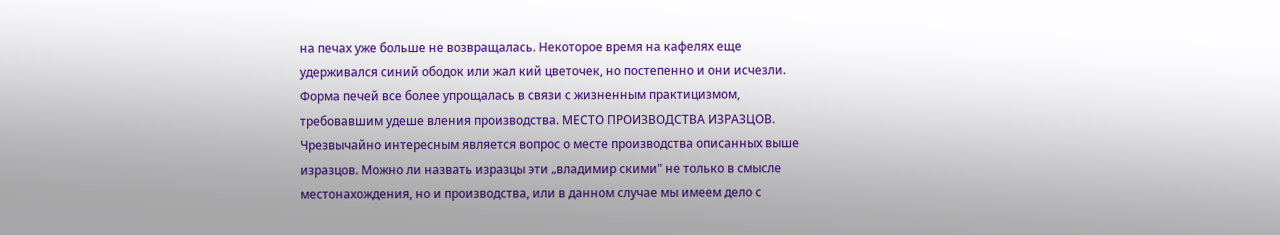на печах уже больше не возвращалась. Некоторое время на кафелях еще удерживался синий ободок или жал кий цветочек, но постепенно и они исчезли. Форма печей все более упрощалась в связи с жизненным практицизмом, требовавшим удеше вления производства. МЕСТО ПРОИЗВОДСТВА ИЗРАЗЦОВ. Чрезвычайно интересным является вопрос о месте производства описанных выше изразцов. Можно ли назвать изразцы эти „владимир скими" не только в смысле местонахождения, но и производства, или в данном случае мы имеем дело с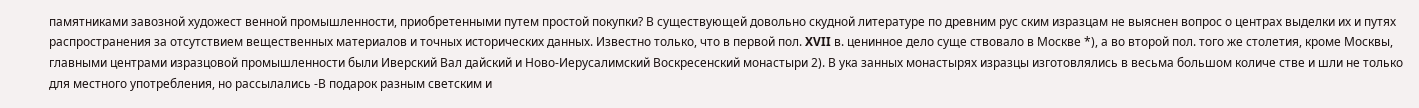памятниками завозной художест венной промышленности, приобретенными путем простой покупки? В существующей довольно скудной литературе по древним рус ским изразцам не выяснен вопрос о центрах выделки их и путях распространения за отсутствием вещественных материалов и точных исторических данных. Известно только, что в первой пол. XVII в. ценинное дело суще ствовало в Москве *), а во второй пол. того же столетия, кроме Москвы, главными центрами изразцовой промышленности были Иверский Вал дайский и Ново-Иерусалимский Воскресенский монастыри 2). В ука занных монастырях изразцы изготовлялись в весьма большом количе стве и шли не только для местного употребления, но рассылались -В подарок разным светским и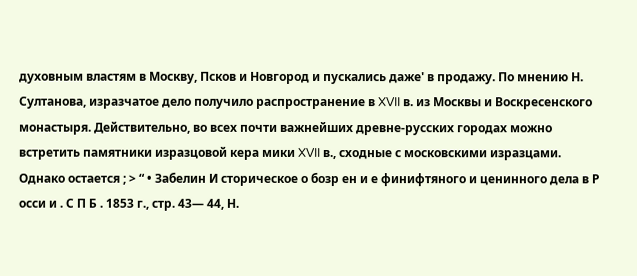духовным властям в Москву, Псков и Новгород и пускались даже' в продажу. По мнению Н. Султанова, изразчатое дело получило распространение в XVII в. из Москвы и Воскресенского монастыря. Действительно, во всех почти важнейших древне-русских городах можно встретить памятники изразцовой кера мики XVII в., сходные с московскими изразцами. Однако остается ; > “ • Забелин И сторическое о бозр ен и е финифтяного и ценинного дела в Р осси и . С П Б . 1853 г., стр. 43— 44, Н.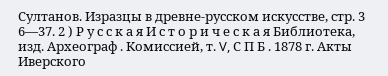Султанов. Изразцы в древне-русском искусстве, стр. 3 6—37. 2 ) Р у с с к а я И с т о р и ч е с к а я Библиотека, изд. Археограф . Комиссией, т. V, С П Б . 1878 г. Акты Иверского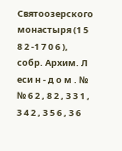Святоозерского монастыря (1 5 8 2 -1 7 0 6 ), собр. Архим. Л еси н - д о м . № № 6 2 , 8 2 , 3 3 1 , 3 4 2 , 3 5 6 , 3 6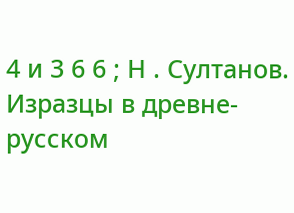4 и 3 6 6 ; Н . Султанов. Изразцы в древне-русском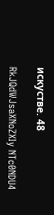искустве. 48

RkJQdWJsaXNoZXIy NTc0NDU4